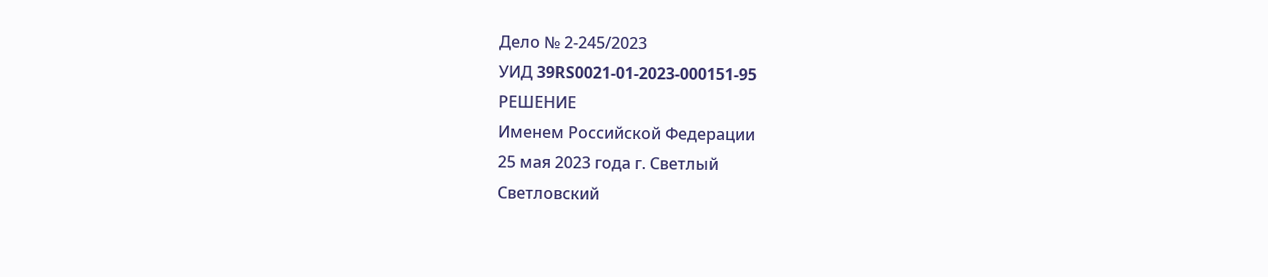Дело № 2-245/2023
УИД 39RS0021-01-2023-000151-95
РЕШЕНИЕ
Именем Российской Федерации
25 мая 2023 года г. Светлый
Светловский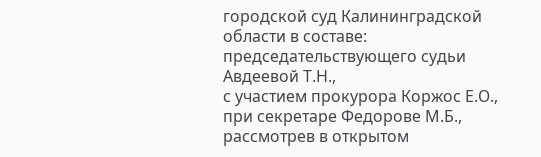городской суд Калининградской области в составе:
председательствующего судьи Авдеевой Т.Н.,
с участием прокурора Коржос Е.О.,
при секретаре Федорове М.Б.,
рассмотрев в открытом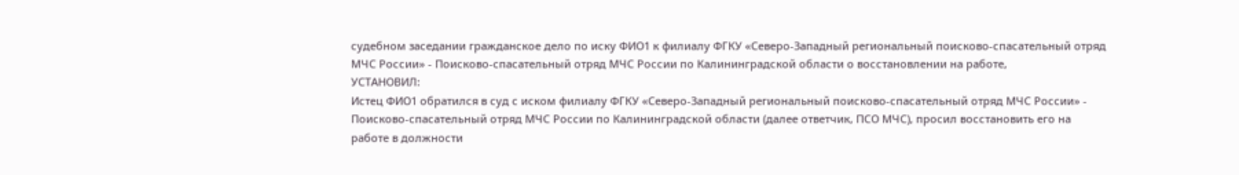судебном заседании гражданское дело по иску ФИО1 к филиалу ФГКУ «Северо-Западный региональный поисково-спасательный отряд МЧС России» - Поисково-спасательный отряд МЧС России по Калининградской области о восстановлении на работе,
УСТАНОВИЛ:
Истец ФИО1 обратился в суд с иском филиалу ФГКУ «Северо-Западный региональный поисково-спасательный отряд МЧС России» - Поисково-спасательный отряд МЧС России по Калининградской области (далее ответчик, ПСО МЧС), просил восстановить его на работе в должности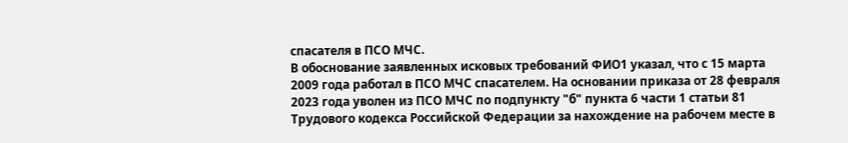спасателя в ПСО МЧС.
В обоснование заявленных исковых требований ФИО1 указал, что с 15 марта 2009 года работал в ПСО МЧС спасателем. На основании приказа от 28 февраля 2023 года уволен из ПСО МЧС по подпункту "б" пункта 6 части 1 статьи 81 Трудового кодекса Российской Федерации за нахождение на рабочем месте в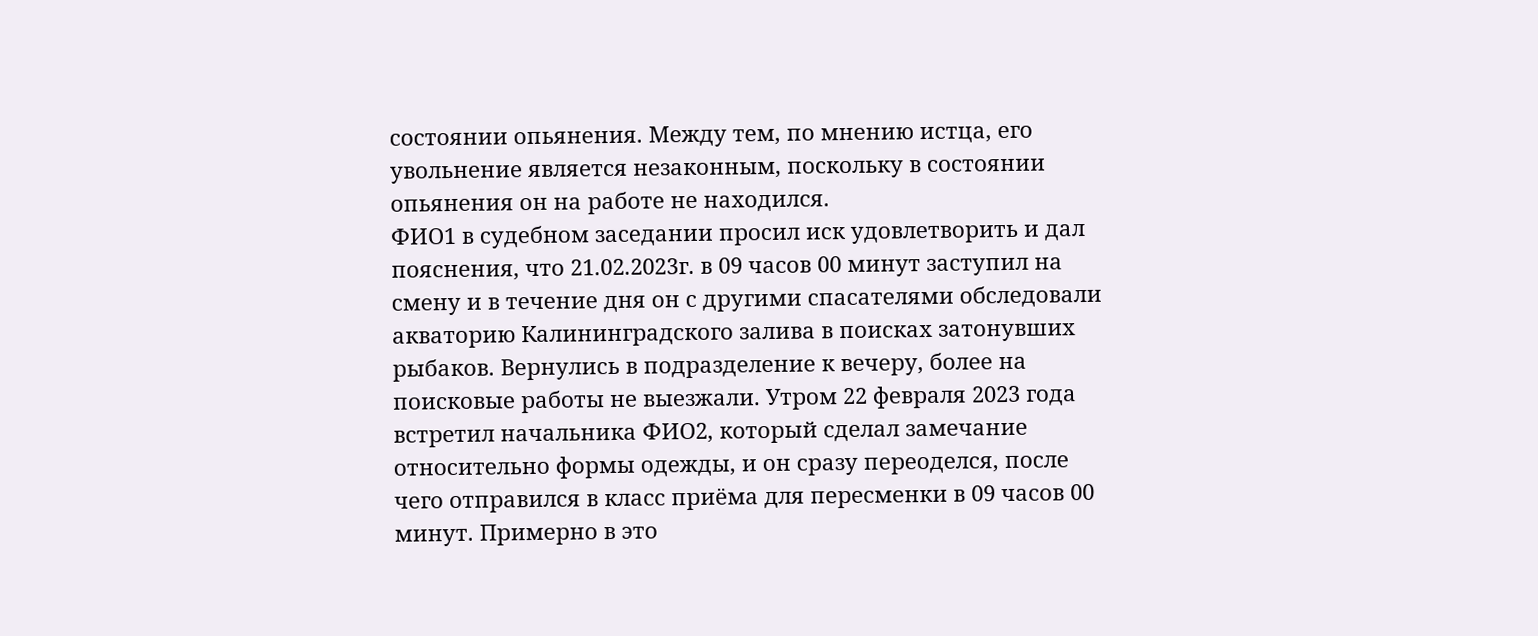состоянии опьянения. Между тем, по мнению истца, его увольнение является незаконным, поскольку в состоянии опьянения он на работе не находился.
ФИО1 в судебном заседании просил иск удовлетворить и дал пояснения, что 21.02.2023г. в 09 часов 00 минут заступил на смену и в течение дня он с другими спасателями обследовали акваторию Калининградского залива в поисках затонувших рыбаков. Вернулись в подразделение к вечеру, более на поисковые работы не выезжали. Утром 22 февраля 2023 года встретил начальника ФИО2, который сделал замечание относительно формы одежды, и он сразу переоделся, после чего отправился в класс приёма для пересменки в 09 часов 00 минут. Примерно в это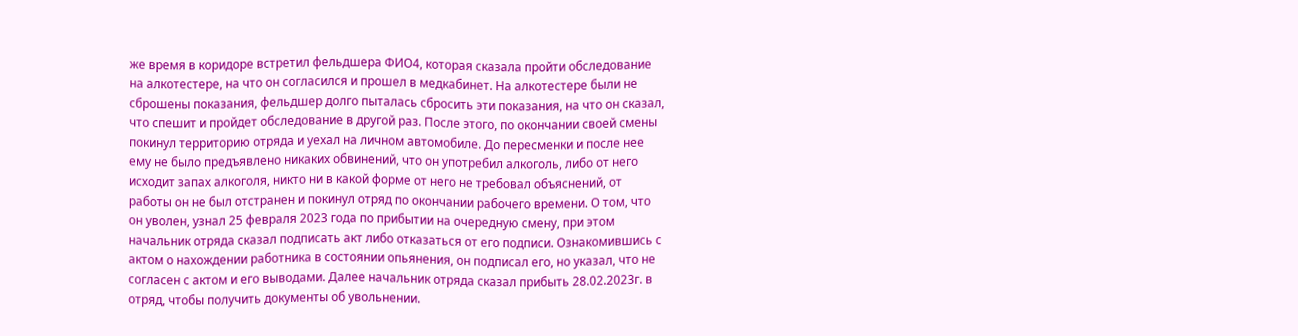же время в коридоре встретил фельдшера ФИО4, которая сказала пройти обследование на алкотестере, на что он согласился и прошел в медкабинет. На алкотестере были не сброшены показания, фельдшер долго пыталась сбросить эти показания, на что он сказал, что спешит и пройдет обследование в другой раз. После этого, по окончании своей смены покинул территорию отряда и уехал на личном автомобиле. До пересменки и после нее ему не было предъявлено никаких обвинений, что он употребил алкоголь, либо от него исходит запах алкоголя, никто ни в какой форме от него не требовал объяснений, от работы он не был отстранен и покинул отряд по окончании рабочего времени. О том, что он уволен, узнал 25 февраля 2023 года по прибытии на очередную смену, при этом начальник отряда сказал подписать акт либо отказаться от его подписи. Ознакомившись с актом о нахождении работника в состоянии опьянения, он подписал его, но указал, что не согласен с актом и его выводами. Далее начальник отряда сказал прибыть 28.02.2023г. в отряд, чтобы получить документы об увольнении.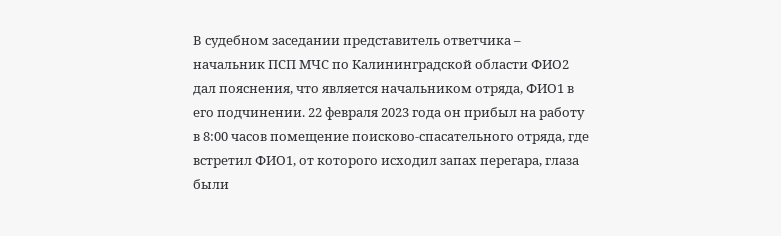В судебном заседании представитель ответчика – начальник ПСП МЧС по Калининградской области ФИО2 дал пояснения, что является начальником отряда, ФИО1 в его подчинении. 22 февраля 2023 года он прибыл на работу в 8:00 часов помещение поисково-спасательного отряда, где встретил ФИО1, от которого исходил запах перегара, глаза были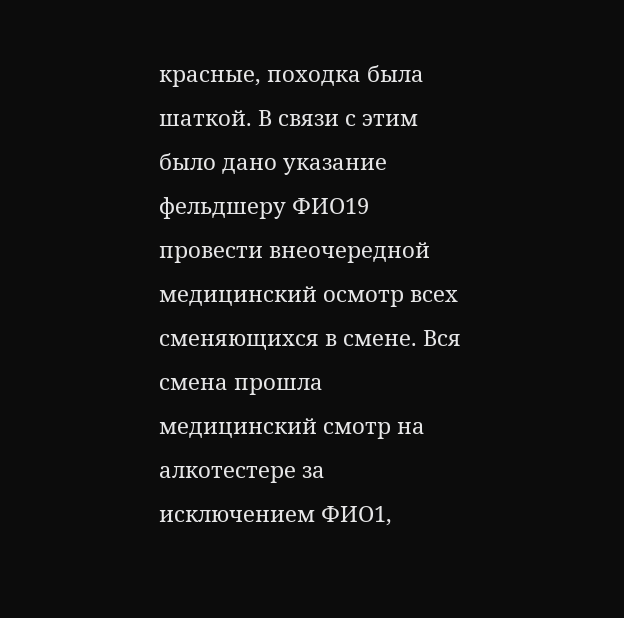красные, походка была шаткой. В связи с этим было дано указание фельдшеру ФИО19 провести внеочередной медицинский осмотр всех сменяющихся в смене. Вся смена прошла медицинский смотр на алкотестере за исключением ФИО1,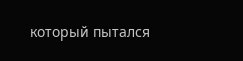который пытался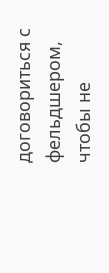договориться с фельдшером, чтобы не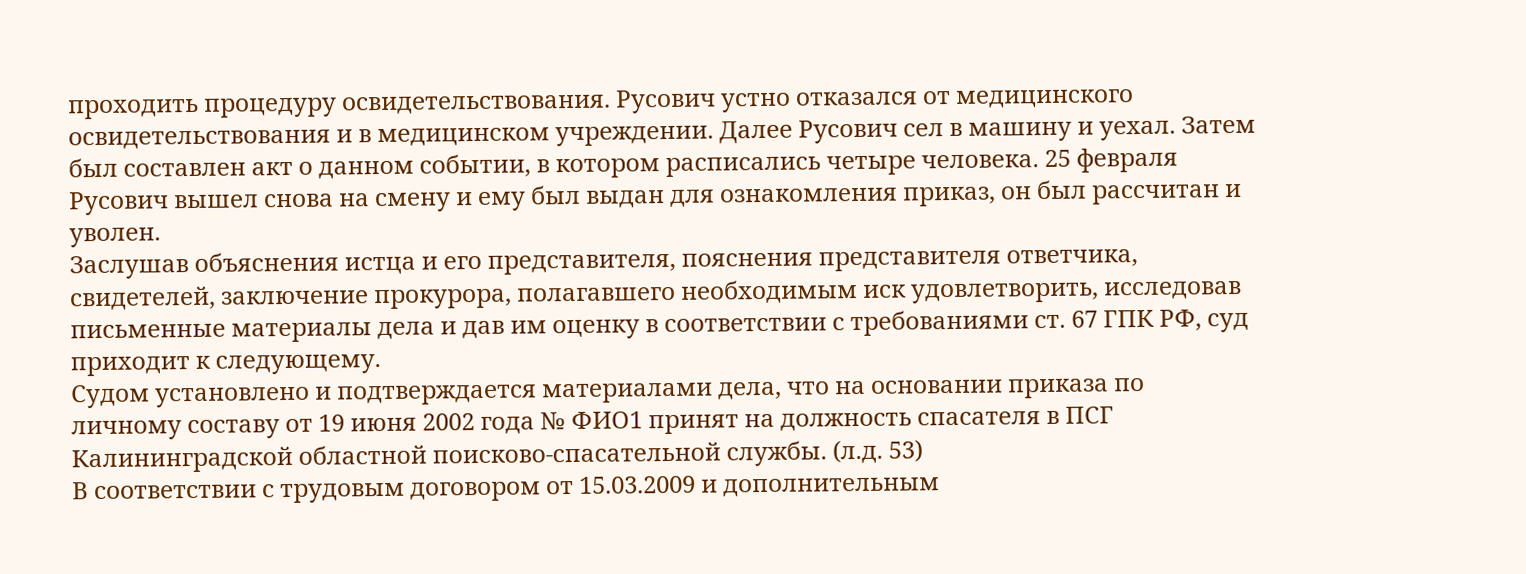проходить процедуру освидетельствования. Русович устно отказался от медицинского освидетельствования и в медицинском учреждении. Далее Русович сел в машину и уехал. Затем был составлен акт о данном событии, в котором расписались четыре человека. 25 февраля Русович вышел снова на смену и ему был выдан для ознакомления приказ, он был рассчитан и уволен.
Заслушав объяснения истца и его представителя, пояснения представителя ответчика, свидетелей, заключение прокурора, полагавшего необходимым иск удовлетворить, исследовав письменные материалы дела и дав им оценку в соответствии с требованиями ст. 67 ГПК РФ, суд приходит к следующему.
Судом установлено и подтверждается материалами дела, что на основании приказа по личному составу от 19 июня 2002 года № ФИО1 принят на должность спасателя в ПСГ Калининградской областной поисково-спасательной службы. (л.д. 53)
В соответствии с трудовым договором от 15.03.2009 и дополнительным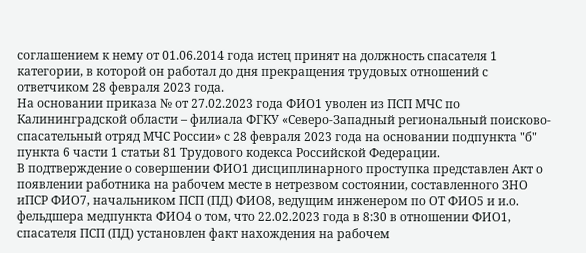соглашением к нему от 01.06.2014 года истец принят на должность спасателя 1 категории, в которой он работал до дня прекращения трудовых отношений с ответчиком 28 февраля 2023 года.
На основании приказа № от 27.02.2023 года ФИО1 уволен из ПСП МЧС по Калининградской области – филиала ФГКУ «Северо-Западный региональный поисково-спасательный отряд МЧС России» с 28 февраля 2023 года на основании подпункта "б" пункта 6 части 1 статьи 81 Трудового кодекса Российской Федерации.
В подтверждение о совершении ФИО1 дисциплинарного проступка представлен Акт о появлении работника на рабочем месте в нетрезвом состоянии, составленного ЗНО иПСР ФИО7, начальником ПСП (ПД) ФИО8, ведущим инженером по ОТ ФИО5 и и.о. фельдшера медпункта ФИО4 о том, что 22.02.2023 года в 8:30 в отношении ФИО1, спасателя ПСП (ПД) установлен факт нахождения на рабочем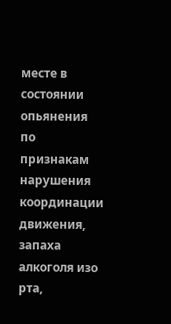месте в состоянии опьянения по признакам нарушения координации движения, запаха алкоголя изо рта,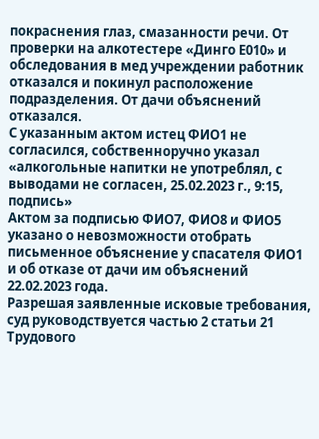покраснения глаз, смазанности речи. От проверки на алкотестере «Динго Е010» и обследования в мед учреждении работник отказался и покинул расположение подразделения. От дачи объяснений отказался.
С указанным актом истец ФИО1 не согласился, собственноручно указал «алкогольные напитки не употреблял, с выводами не согласен, 25.02.2023 г., 9:15, подпись»
Актом за подписью ФИО7, ФИО8 и ФИО5 указано о невозможности отобрать письменное объяснение у спасателя ФИО1 и об отказе от дачи им объяснений 22.02.2023 года.
Разрешая заявленные исковые требования, суд руководствуется частью 2 статьи 21 Трудового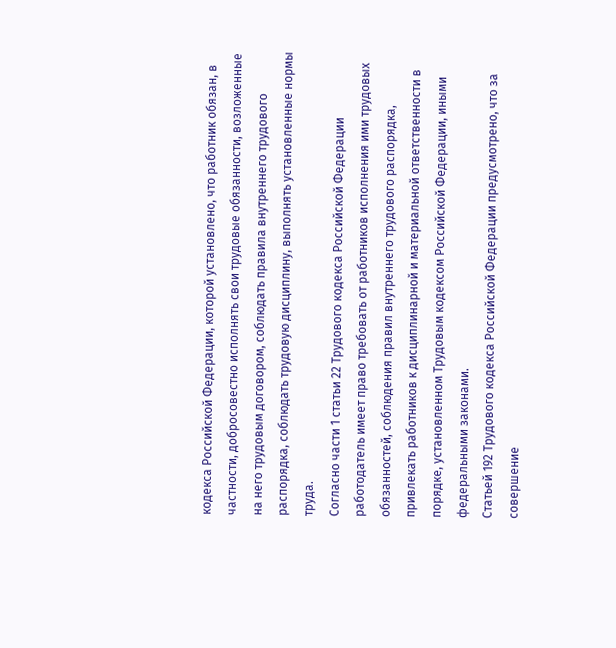кодекса Российской Федерации, которой установлено, что работник обязан, в частности, добросовестно исполнять свои трудовые обязанности, возложенные на него трудовым договором, соблюдать правила внутреннего трудового распорядка, соблюдать трудовую дисциплину, выполнять установленные нормы труда.
Согласно части 1 статьи 22 Трудового кодекса Российской Федерации работодатель имеет право требовать от работников исполнения ими трудовых обязанностей, соблюдения правил внутреннего трудового распорядка, привлекать работников к дисциплинарной и материальной ответственности в порядке, установленном Трудовым кодексом Российской Федерации, иными федеральными законами.
Статьей 192 Трудового кодекса Российской Федерации предусмотрено, что за совершение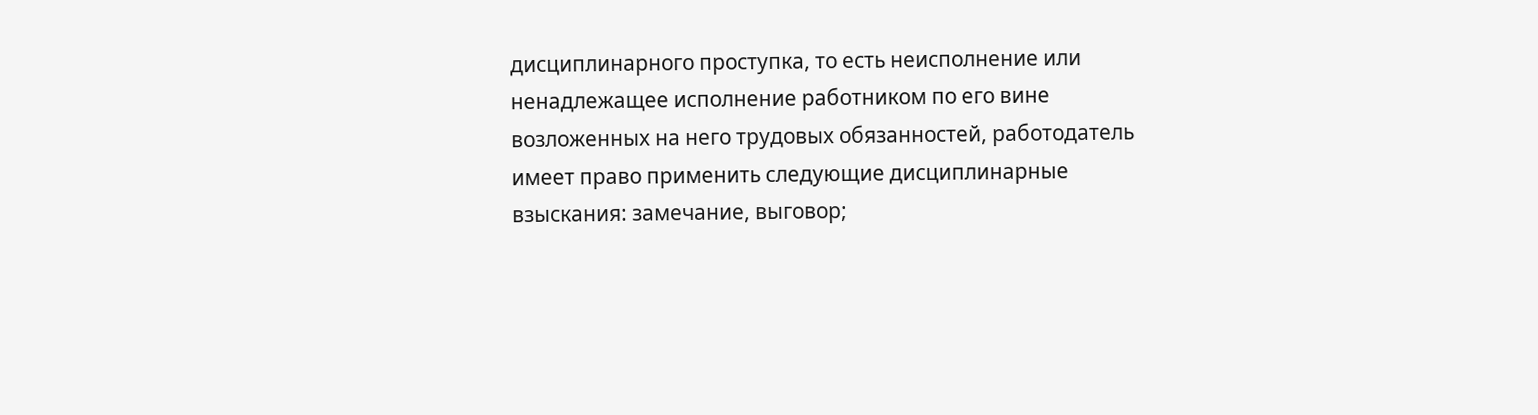дисциплинарного проступка, то есть неисполнение или ненадлежащее исполнение работником по его вине возложенных на него трудовых обязанностей, работодатель имеет право применить следующие дисциплинарные взыскания: замечание, выговор;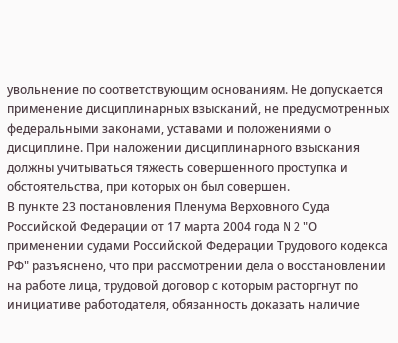увольнение по соответствующим основаниям. Не допускается применение дисциплинарных взысканий, не предусмотренных федеральными законами, уставами и положениями о дисциплине. При наложении дисциплинарного взыскания должны учитываться тяжесть совершенного проступка и обстоятельства, при которых он был совершен.
В пункте 23 постановления Пленума Верховного Суда Российской Федерации от 17 марта 2004 года N 2 "О применении судами Российской Федерации Трудового кодекса РФ" разъяснено, что при рассмотрении дела о восстановлении на работе лица, трудовой договор с которым расторгнут по инициативе работодателя, обязанность доказать наличие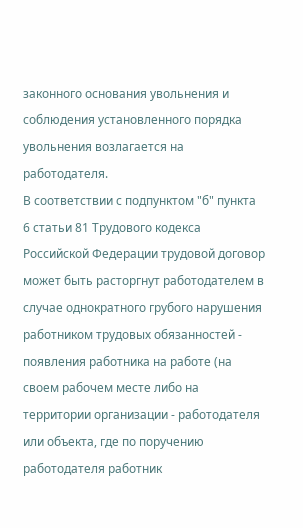законного основания увольнения и соблюдения установленного порядка увольнения возлагается на работодателя.
В соответствии с подпунктом "б" пункта 6 статьи 81 Трудового кодекса Российской Федерации трудовой договор может быть расторгнут работодателем в случае однократного грубого нарушения работником трудовых обязанностей - появления работника на работе (на своем рабочем месте либо на территории организации - работодателя или объекта, где по поручению работодателя работник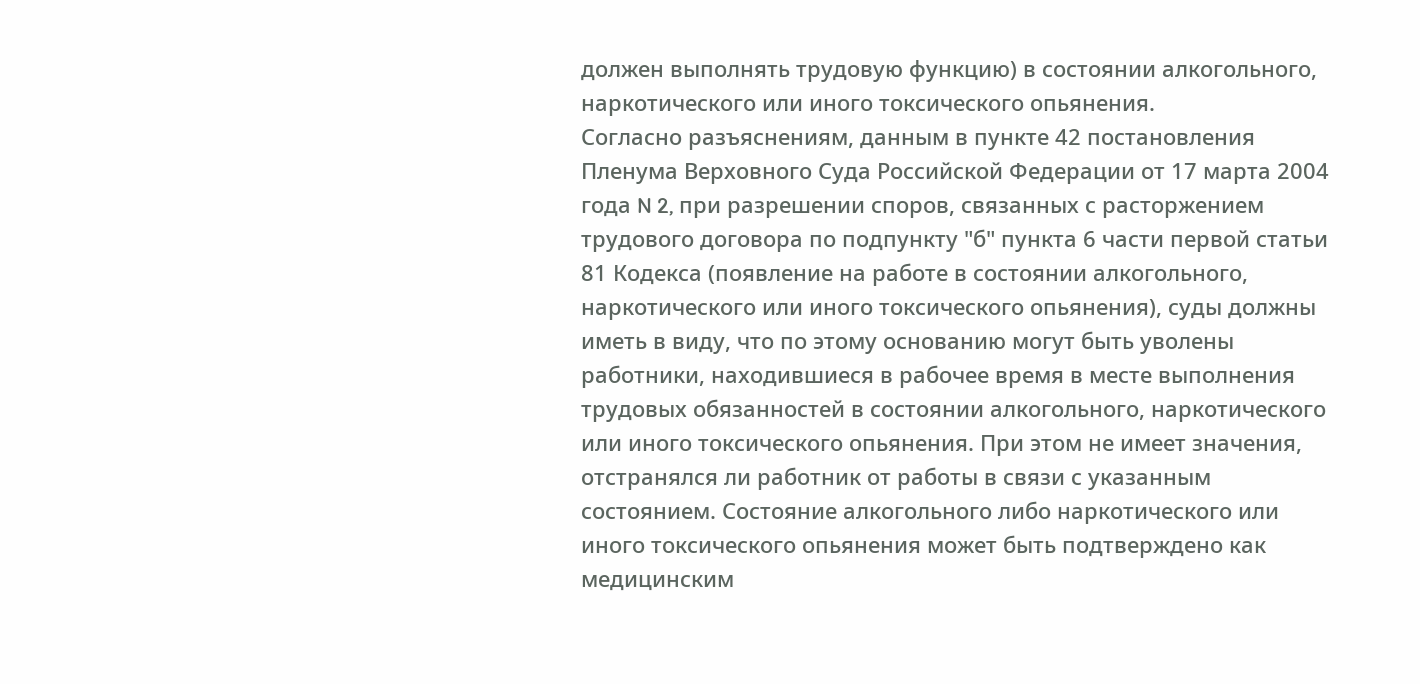должен выполнять трудовую функцию) в состоянии алкогольного, наркотического или иного токсического опьянения.
Согласно разъяснениям, данным в пункте 42 постановления Пленума Верховного Суда Российской Федерации от 17 марта 2004 года N 2, при разрешении споров, связанных с расторжением трудового договора по подпункту "б" пункта 6 части первой статьи 81 Кодекса (появление на работе в состоянии алкогольного, наркотического или иного токсического опьянения), суды должны иметь в виду, что по этому основанию могут быть уволены работники, находившиеся в рабочее время в месте выполнения трудовых обязанностей в состоянии алкогольного, наркотического или иного токсического опьянения. При этом не имеет значения, отстранялся ли работник от работы в связи с указанным состоянием. Состояние алкогольного либо наркотического или иного токсического опьянения может быть подтверждено как медицинским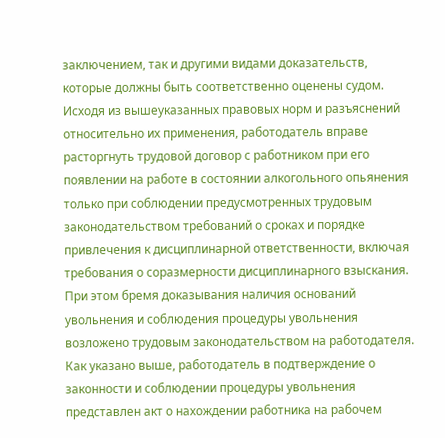заключением, так и другими видами доказательств, которые должны быть соответственно оценены судом.
Исходя из вышеуказанных правовых норм и разъяснений относительно их применения, работодатель вправе расторгнуть трудовой договор с работником при его появлении на работе в состоянии алкогольного опьянения только при соблюдении предусмотренных трудовым законодательством требований о сроках и порядке привлечения к дисциплинарной ответственности, включая требования о соразмерности дисциплинарного взыскания. При этом бремя доказывания наличия оснований увольнения и соблюдения процедуры увольнения возложено трудовым законодательством на работодателя.
Как указано выше, работодатель в подтверждение о законности и соблюдении процедуры увольнения представлен акт о нахождении работника на рабочем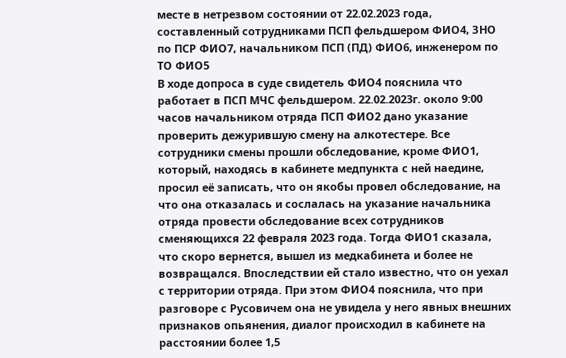месте в нетрезвом состоянии от 22.02.2023 года, составленный сотрудниками ПСП фельдшером ФИО4, ЗНО по ПСР ФИО7, начальником ПСП (ПД) ФИО6, инженером по ТО ФИО5
В ходе допроса в суде свидетель ФИО4 пояснила что работает в ПСП МЧС фельдшером. 22.02.2023г. около 9:00 часов начальником отряда ПСП ФИО2 дано указание проверить дежурившую смену на алкотестере. Все сотрудники смены прошли обследование, кроме ФИО1, который, находясь в кабинете медпункта с ней наедине, просил её записать, что он якобы провел обследование, на что она отказалась и сослалась на указание начальника отряда провести обследование всех сотрудников сменяющихся 22 февраля 2023 года. Тогда ФИО1 сказала, что скоро вернется, вышел из медкабинета и более не возвращался. Впоследствии ей стало известно, что он уехал с территории отряда. При этом ФИО4 пояснила, что при разговоре с Русовичем она не увидела у него явных внешних признаков опьянения, диалог происходил в кабинете на расстоянии более 1,5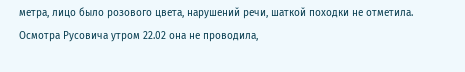метра, лицо было розового цвета, нарушений речи, шаткой походки не отметила. Осмотра Русовича утром 22.02 она не проводила,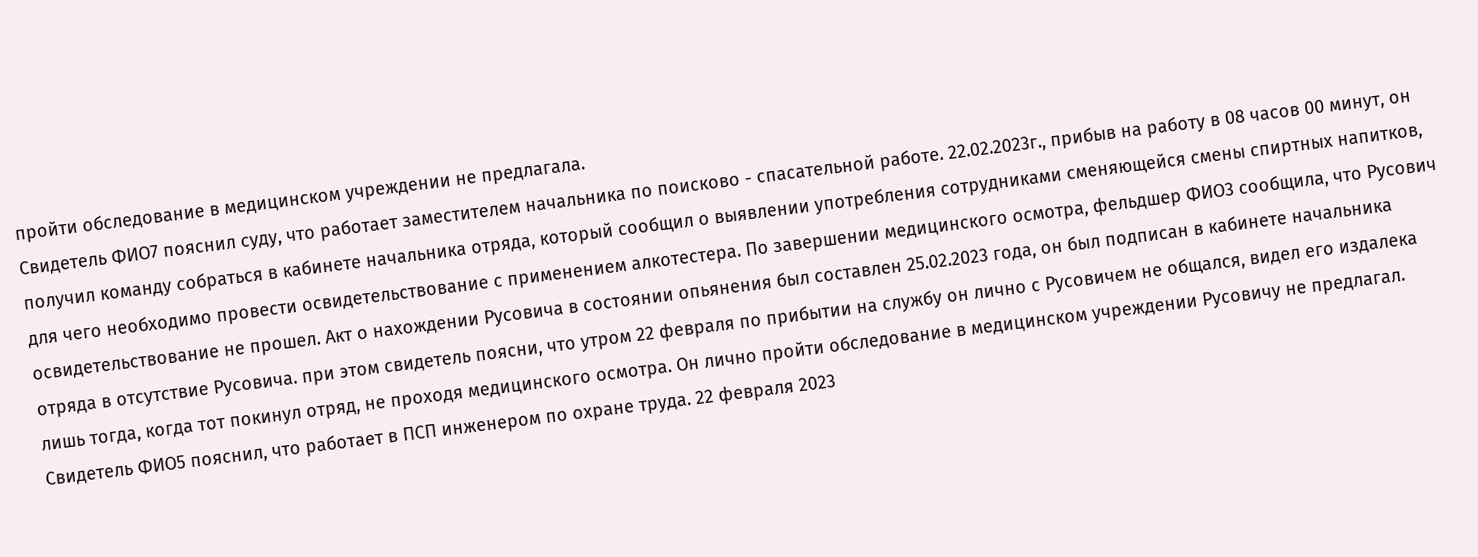пройти обследование в медицинском учреждении не предлагала.
Свидетель ФИО7 пояснил суду, что работает заместителем начальника по поисково - спасательной работе. 22.02.2023г., прибыв на работу в 08 часов 00 минут, он получил команду собраться в кабинете начальника отряда, который сообщил о выявлении употребления сотрудниками сменяющейся смены спиртных напитков, для чего необходимо провести освидетельствование с применением алкотестера. По завершении медицинского осмотра, фельдшер ФИО3 сообщила, что Русович освидетельствование не прошел. Акт о нахождении Русовича в состоянии опьянения был составлен 25.02.2023 года, он был подписан в кабинете начальника отряда в отсутствие Русовича. при этом свидетель поясни, что утром 22 февраля по прибытии на службу он лично с Русовичем не общался, видел его издалека лишь тогда, когда тот покинул отряд, не проходя медицинского осмотра. Он лично пройти обследование в медицинском учреждении Русовичу не предлагал.
Свидетель ФИО5 пояснил, что работает в ПСП инженером по охране труда. 22 февраля 2023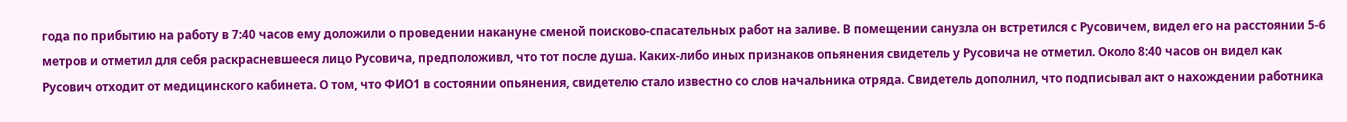года по прибытию на работу в 7:40 часов ему доложили о проведении накануне сменой поисково-спасательных работ на заливе. В помещении санузла он встретился с Русовичем, видел его на расстоянии 5-6 метров и отметил для себя раскрасневшееся лицо Русовича, предположивл, что тот после душа. Каких-либо иных признаков опьянения свидетель у Русовича не отметил. Около 8:40 часов он видел как Русович отходит от медицинского кабинета. О том, что ФИО1 в состоянии опьянения, свидетелю стало известно со слов начальника отряда. Свидетель дополнил, что подписывал акт о нахождении работника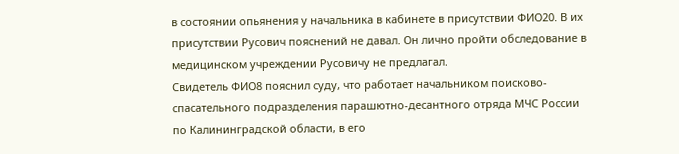в состоянии опьянения у начальника в кабинете в присутствии ФИО20. В их присутствии Русович пояснений не давал. Он лично пройти обследование в медицинском учреждении Русовичу не предлагал.
Свидетель ФИО8 пояснил суду, что работает начальником поисково-спасательного подразделения парашютно-десантного отряда МЧС России по Калининградской области, в его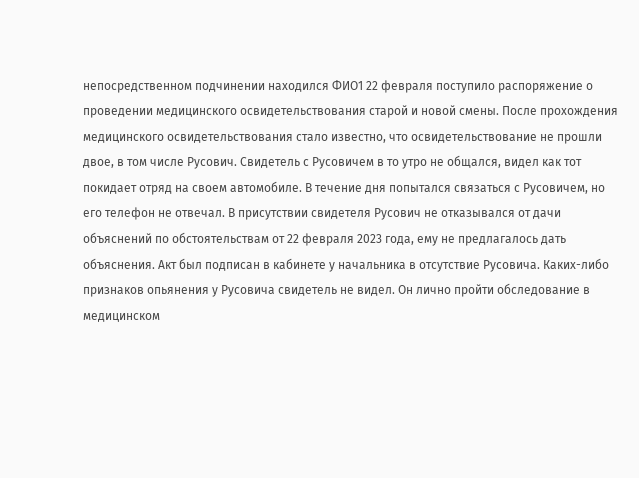непосредственном подчинении находился ФИО1 22 февраля поступило распоряжение о проведении медицинского освидетельствования старой и новой смены. После прохождения медицинского освидетельствования стало известно, что освидетельствование не прошли двое, в том числе Русович. Свидетель с Русовичем в то утро не общался, видел как тот покидает отряд на своем автомобиле. В течение дня попытался связаться с Русовичем, но его телефон не отвечал. В присутствии свидетеля Русович не отказывался от дачи объяснений по обстоятельствам от 22 февраля 2023 года, ему не предлагалось дать объяснения. Акт был подписан в кабинете у начальника в отсутствие Русовича. Каких-либо признаков опьянения у Русовича свидетель не видел. Он лично пройти обследование в медицинском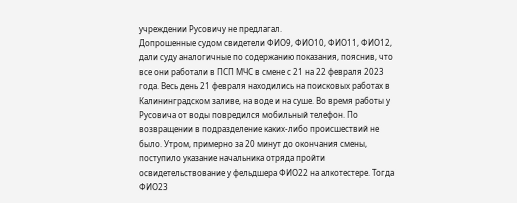учреждении Русовичу не предлагал.
Допрошенные судом свидетели ФИО9, ФИО10, ФИО11, ФИО12, дали суду аналогичные по содержанию показания, пояснив, что все они работали в ПСП МЧС в смене с 21 на 22 февраля 2023 года. Весь день 21 февраля находились на поисковых работах в Калининградском заливе, на воде и на суше. Во время работы у Русовича от воды повредился мобильный телефон. По возвращении в подразделение каких-либо происшествий не было. Утром, примерно за 20 минут до окончания смены, поступило указание начальника отряда пройти освидетельствование у фельдшера ФИО22 на алкотестере. Тогда ФИО23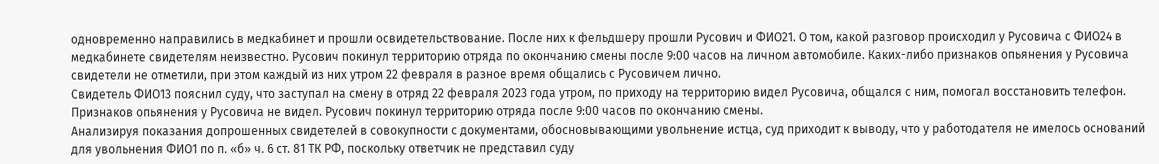одновременно направились в медкабинет и прошли освидетельствование. После них к фельдшеру прошли Русович и ФИО21. О том, какой разговор происходил у Русовича с ФИО24 в медкабинете свидетелям неизвестно. Русович покинул территорию отряда по окончанию смены после 9:00 часов на личном автомобиле. Каких-либо признаков опьянения у Русовича свидетели не отметили, при этом каждый из них утром 22 февраля в разное время общались с Русовичем лично.
Свидетель ФИО13 пояснил суду, что заступал на смену в отряд 22 февраля 2023 года утром, по приходу на территорию видел Русовича, общался с ним, помогал восстановить телефон. Признаков опьянения у Русовича не видел. Русович покинул территорию отряда после 9:00 часов по окончанию смены.
Анализируя показания допрошенных свидетелей в совокупности с документами, обосновывающими увольнение истца, суд приходит к выводу, что у работодателя не имелось оснований для увольнения ФИО1 по п. «б» ч. 6 ст. 81 ТК РФ, поскольку ответчик не представил суду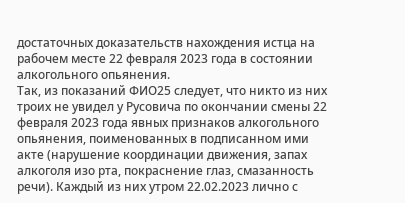достаточных доказательств нахождения истца на рабочем месте 22 февраля 2023 года в состоянии алкогольного опьянения.
Так, из показаний ФИО25 следует, что никто из них троих не увидел у Русовича по окончании смены 22 февраля 2023 года явных признаков алкогольного опьянения, поименованных в подписанном ими акте (нарушение координации движения, запах алкоголя изо рта, покраснение глаз, смазанность речи). Каждый из них утром 22.02.2023 лично с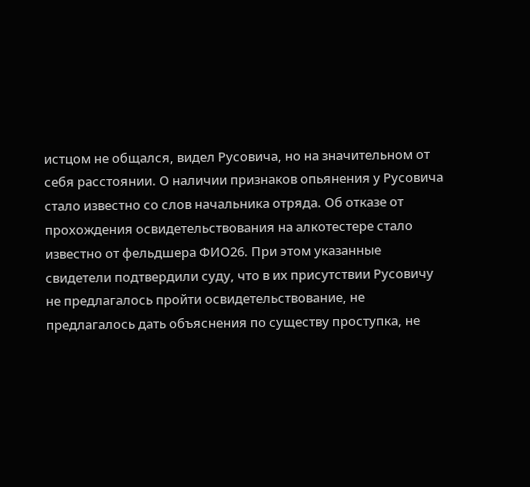истцом не общался, видел Русовича, но на значительном от себя расстоянии. О наличии признаков опьянения у Русовича стало известно со слов начальника отряда. Об отказе от прохождения освидетельствования на алкотестере стало известно от фельдшера ФИО26. При этом указанные свидетели подтвердили суду, что в их присутствии Русовичу не предлагалось пройти освидетельствование, не предлагалось дать объяснения по существу проступка, не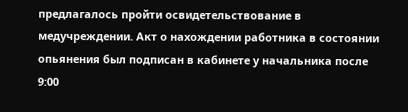предлагалось пройти освидетельствование в медучреждении. Акт о нахождении работника в состоянии опьянения был подписан в кабинете у начальника после 9:00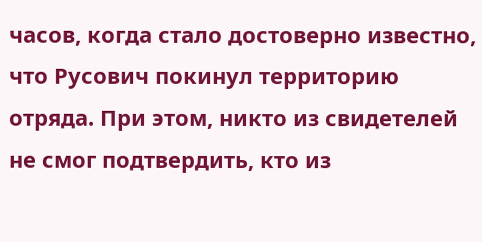часов, когда стало достоверно известно, что Русович покинул территорию отряда. При этом, никто из свидетелей не смог подтвердить, кто из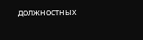должностных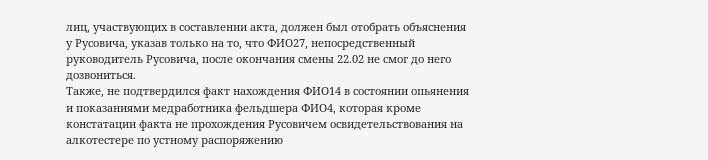лиц, участвующих в составлении акта, должен был отобрать объяснения у Русовича, указав только на то, что ФИО27, непосредственный руководитель Русовича, после окончания смены 22.02 не смог до него дозвониться.
Также, не подтвердился факт нахождения ФИО14 в состоянии опьянения и показаниями медработника фельдшера ФИО4, которая кроме констатации факта не прохождения Русовичем освидетельствования на алкотестере по устному распоряжению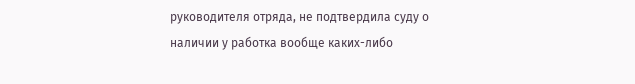руководителя отряда, не подтвердила суду о наличии у работка вообще каких-либо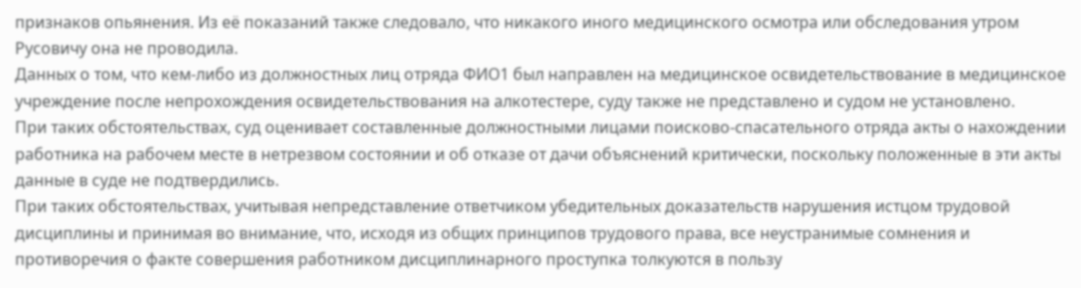признаков опьянения. Из её показаний также следовало, что никакого иного медицинского осмотра или обследования утром Русовичу она не проводила.
Данных о том, что кем-либо из должностных лиц отряда ФИО1 был направлен на медицинское освидетельствование в медицинское учреждение после непрохождения освидетельствования на алкотестере, суду также не представлено и судом не установлено.
При таких обстоятельствах, суд оценивает составленные должностными лицами поисково-спасательного отряда акты о нахождении работника на рабочем месте в нетрезвом состоянии и об отказе от дачи объяснений критически, поскольку положенные в эти акты данные в суде не подтвердились.
При таких обстоятельствах, учитывая непредставление ответчиком убедительных доказательств нарушения истцом трудовой дисциплины и принимая во внимание, что, исходя из общих принципов трудового права, все неустранимые сомнения и противоречия о факте совершения работником дисциплинарного проступка толкуются в пользу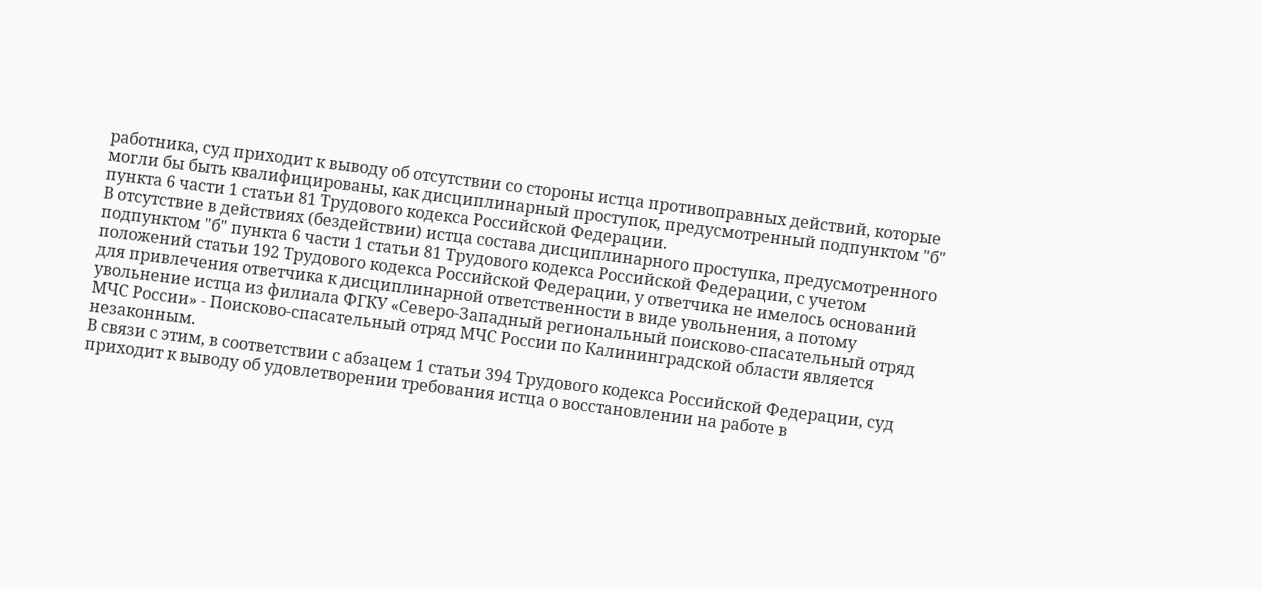работника, суд приходит к выводу об отсутствии со стороны истца противоправных действий, которые могли бы быть квалифицированы, как дисциплинарный проступок, предусмотренный подпунктом "б" пункта 6 части 1 статьи 81 Трудового кодекса Российской Федерации.
В отсутствие в действиях (бездействии) истца состава дисциплинарного проступка, предусмотренного подпунктом "б" пункта 6 части 1 статьи 81 Трудового кодекса Российской Федерации, с учетом положений статьи 192 Трудового кодекса Российской Федерации, у ответчика не имелось оснований для привлечения ответчика к дисциплинарной ответственности в виде увольнения, а потому увольнение истца из филиала ФГКУ «Северо-Западный региональный поисково-спасательный отряд МЧС России» - Поисково-спасательный отряд МЧС России по Калининградской области является незаконным.
В связи с этим, в соответствии с абзацем 1 статьи 394 Трудового кодекса Российской Федерации, суд приходит к выводу об удовлетворении требования истца о восстановлении на работе в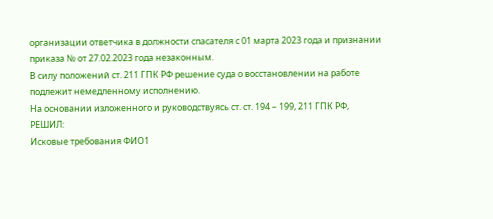организации ответчика в должности спасателя с 01 марта 2023 года и признании приказа № от 27.02.2023 года незаконным.
В силу положений ст. 211 ГПК РФ решение суда о восстановлении на работе подлежит немедленному исполнению.
На основании изложенного и руководствуясь ст. ст. 194 – 199, 211 ГПК РФ,
РЕШИЛ:
Исковые требования ФИО1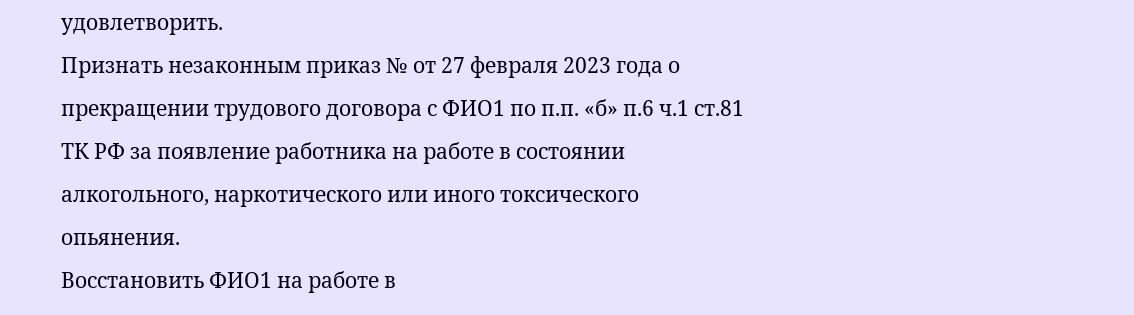удовлетворить.
Признать незаконным приказ № от 27 февраля 2023 года о прекращении трудового договора с ФИО1 по п.п. «б» п.6 ч.1 ст.81 ТК РФ за появление работника на работе в состоянии алкогольного, наркотического или иного токсического опьянения.
Восстановить ФИО1 на работе в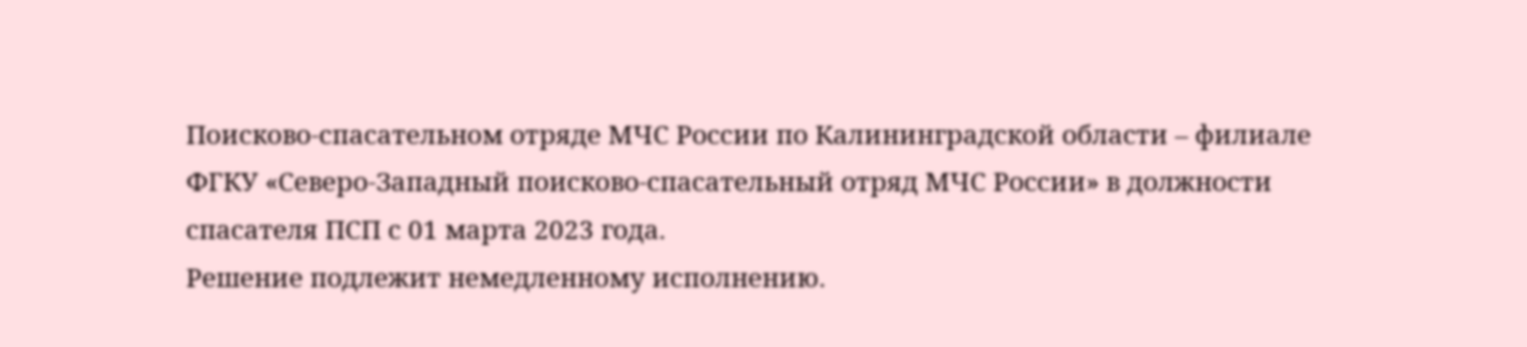Поисково-спасательном отряде МЧС России по Калининградской области – филиале ФГКУ «Северо-Западный поисково-спасательный отряд МЧС России» в должности спасателя ПСП с 01 марта 2023 года.
Решение подлежит немедленному исполнению.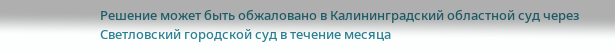Решение может быть обжаловано в Калининградский областной суд через Светловский городской суд в течение месяца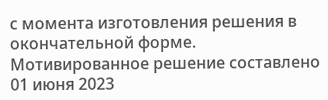с момента изготовления решения в окончательной форме.
Мотивированное решение составлено 01 июня 2023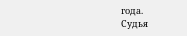года.
Судья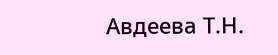Авдеева Т.Н.